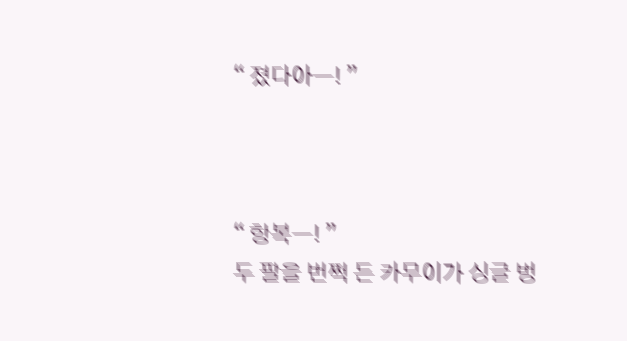“ 졌다아ㅡ! ”



“ 항복ㅡ! ”
두 팔을 번쩍 든 카무이가 싱글 벙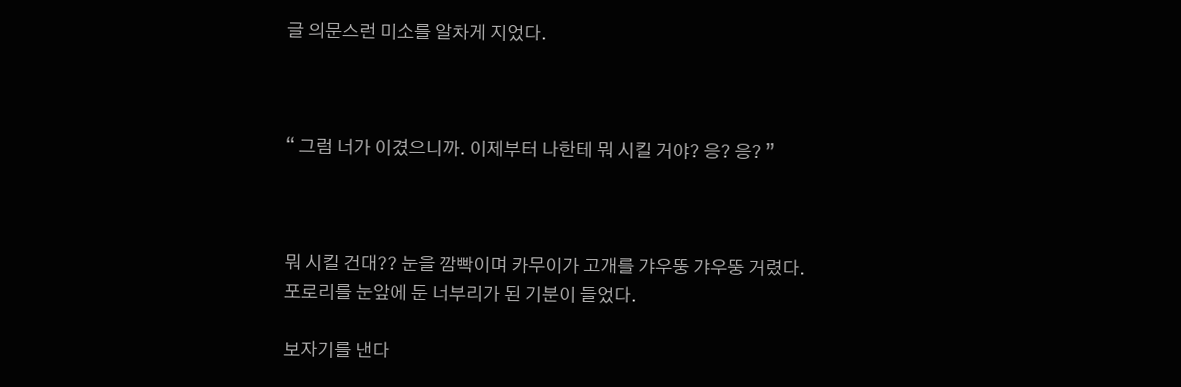글 의문스런 미소를 알차게 지었다.



“ 그럼 너가 이겼으니까. 이제부터 나한테 뭐 시킬 거야? 응? 응? ”



뭐 시킬 건대?? 눈을 깜빡이며 카무이가 고개를 갸우뚱 갸우뚱 거렸다.
포로리를 눈앞에 둔 너부리가 된 기분이 들었다.

보자기를 낸다